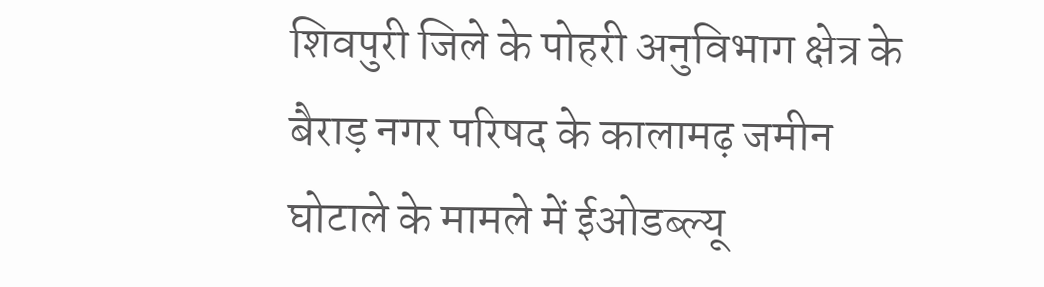शिवपुरी जिले के पोहरी अनुविभाग क्षेत्र के बैराड़ नगर परिषद के कालामढ़ जमीन घोटाले के मामले में ईओडब्ल्यू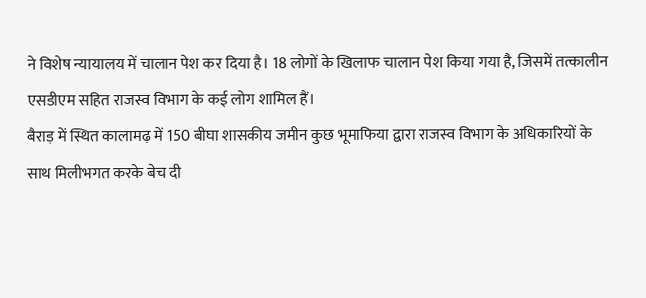ने विशेष न्यायालय में चालान पेश कर दिया है। 18 लोगों के खिलाफ चालान पेश किया गया है, जिसमें तत्कालीन एसडीएम सहित राजस्व विभाग के कई लोग शामिल हैं।
बैराड़ में स्थित कालामढ़ में 150 बीघा शासकीय जमीन कुछ भूमाफिया द्वारा राजस्व विभाग के अधिकारियों के साथ मिलीभगत करके बेच दी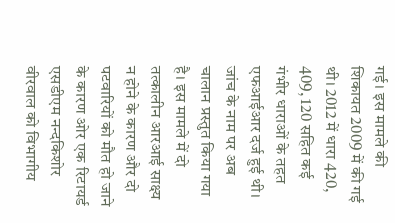गई। इस मामले की शिकायत 2009 में की गई थी। 2012 में धारा 420, 409, 120 सहित कई गंभीर धाराओं के तहत एफआईआर दर्ज हुई थी। जांच के नाम पर अब चालान प्रस्तुत किया गया है। इस मामले में दो तत्कालीन आरआई साक्ष्य न होने के कारण और दो पटवारियों को मौत हो जाने के कारण ओर एक रिटायर्ड एसडीएम नन्दकिशोर वीरवाल को विभागीय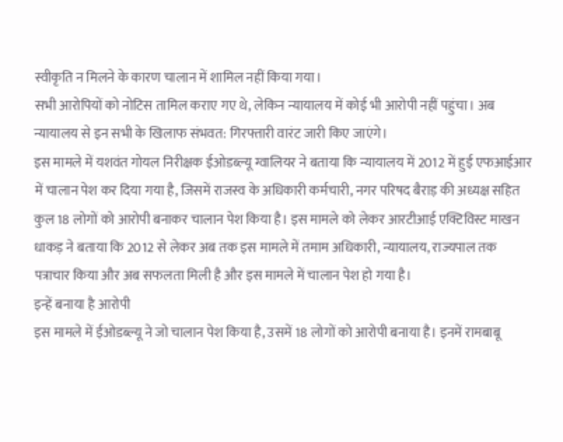स्वीकृति न मिलने के कारण चालान में शामिल नहीं किया गया।
सभी आरोपियों को नोटिस तामिल कराए गए थे, लेकिन न्यायालय में कोई भी आरोपी नहीं पहुंचा। अब न्यायालय से इन सभी के खिलाफ संभवत: गिरफ्तारी वारंट जारी किए जाएंगे।
इस मामले में यशवंत गोयल निरीक्षक ईओडब्ल्यू ग्वालियर ने बताया कि न्यायालय में 2012 में हुई एफआईआर में चालान पेश कर दिया गया है, जिसमें राजस्व के अधिकारी कर्मचारी, नगर परिषद बैराड़ की अध्यक्ष सहित कुल 18 लोगों को आरोपी बनाकर चालान पेश किया है। इस मामले को लेकर आरटीआई एक्टिविस्ट माखन धाकड़ ने बताया कि 2012 से लेकर अब तक इस मामले में तमाम अधिकारी, न्यायालय, राज्यपाल तक पत्राचार किया और अब सफलता मिली है और इस मामले में चालान पेश हो गया है।
इन्हें बनाया है आरोपी
इस मामले में ईओडब्ल्यू ने जो चालान पेश किया है, उसमें 18 लोगों को आरोपी बनाया है। इनमें रामबाबू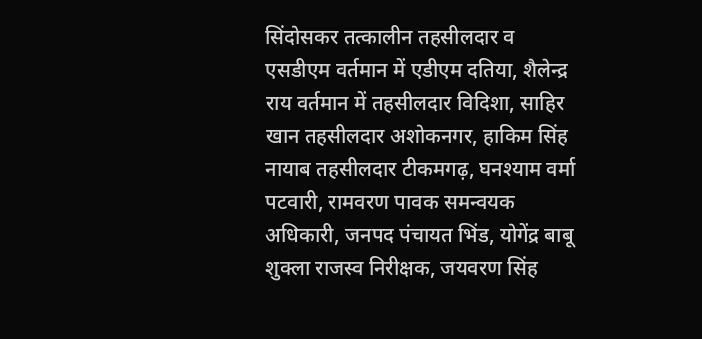सिंदोसकर तत्कालीन तहसीलदार व एसडीएम वर्तमान में एडीएम दतिया, शैलेन्द्र राय वर्तमान में तहसीलदार विदिशा, साहिर खान तहसीलदार अशोकनगर, हाकिम सिंह नायाब तहसीलदार टीकमगढ़, घनश्याम वर्मा पटवारी, रामवरण पावक समन्वयक अधिकारी, जनपद पंचायत भिंड, योगेंद्र बाबू शुक्ला राजस्व निरीक्षक, जयवरण सिंह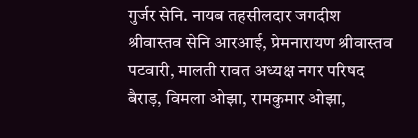गुर्जर सेनि. नायब तहसीलदार जगदीश श्रीवास्तव सेनि आरआई, प्रेमनारायण श्रीवास्तव पटवारी, मालती रावत अध्यक्ष नगर परिषद बैराड़, विमला ओझा, रामकुमार ओझा,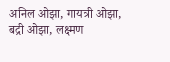अनिल ओझा, गायत्री ओझा, बद्री ओझा, लक्ष्मण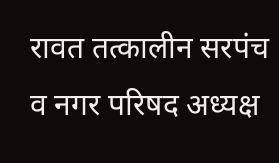रावत तत्कालीन सरपंच व नगर परिषद अध्यक्ष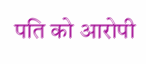पति को आरोपी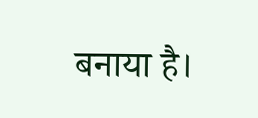बनाया है।